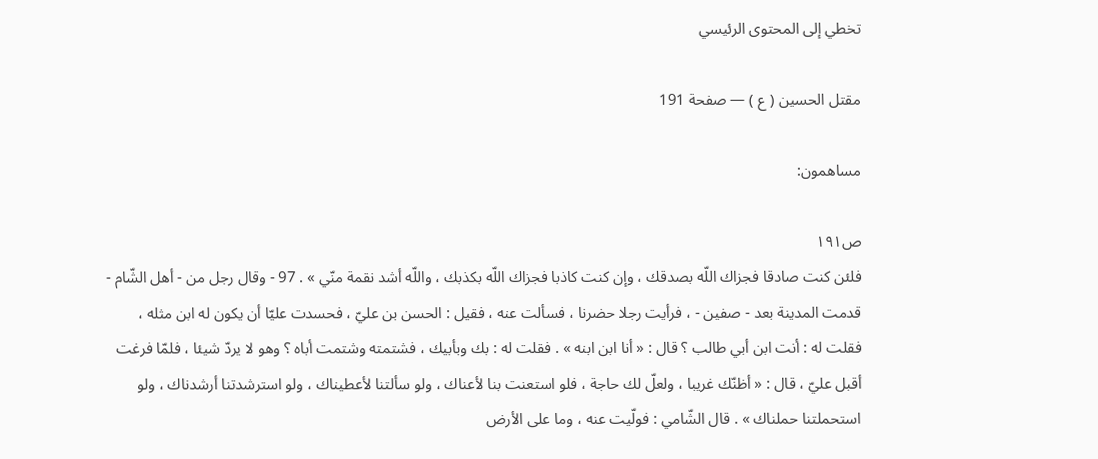تخطي إلى المحتوى الرئيسي

مقتل الحسين ( ع ) — صفحة 191

مساهمون:

ص١٩١
فلئن كنت صادقا فجزاك اللّه بصدقك ، وإن كنت كاذبا فجزاك اللّه بكذبك ، واللّه أشد نقمة منّي » . 97 - وقال رجل من - أهل الشّام - قدمت المدينة بعد - صفين - ، فرأيت رجلا حضرنا ، فسألت عنه ، فقيل : الحسن بن عليّ ، فحسدت عليّا أن يكون له ابن مثله ، فقلت له : أنت ابن أبي طالب ؟ قال : « أنا ابن ابنه » . فقلت له : بك وبأبيك ، فشتمته وشتمت أباه ؟ وهو لا يردّ شيئا ، فلمّا فرغت أقبل عليّ ، قال : « أظنّك غريبا ، ولعلّ لك حاجة ، فلو استعنت بنا لأعناك ، ولو سألتنا لأعطيناك ، ولو استرشدتنا أرشدناك ، ولو استحملتنا حملناك » . قال الشّامي : فولّيت عنه ، وما على الأرض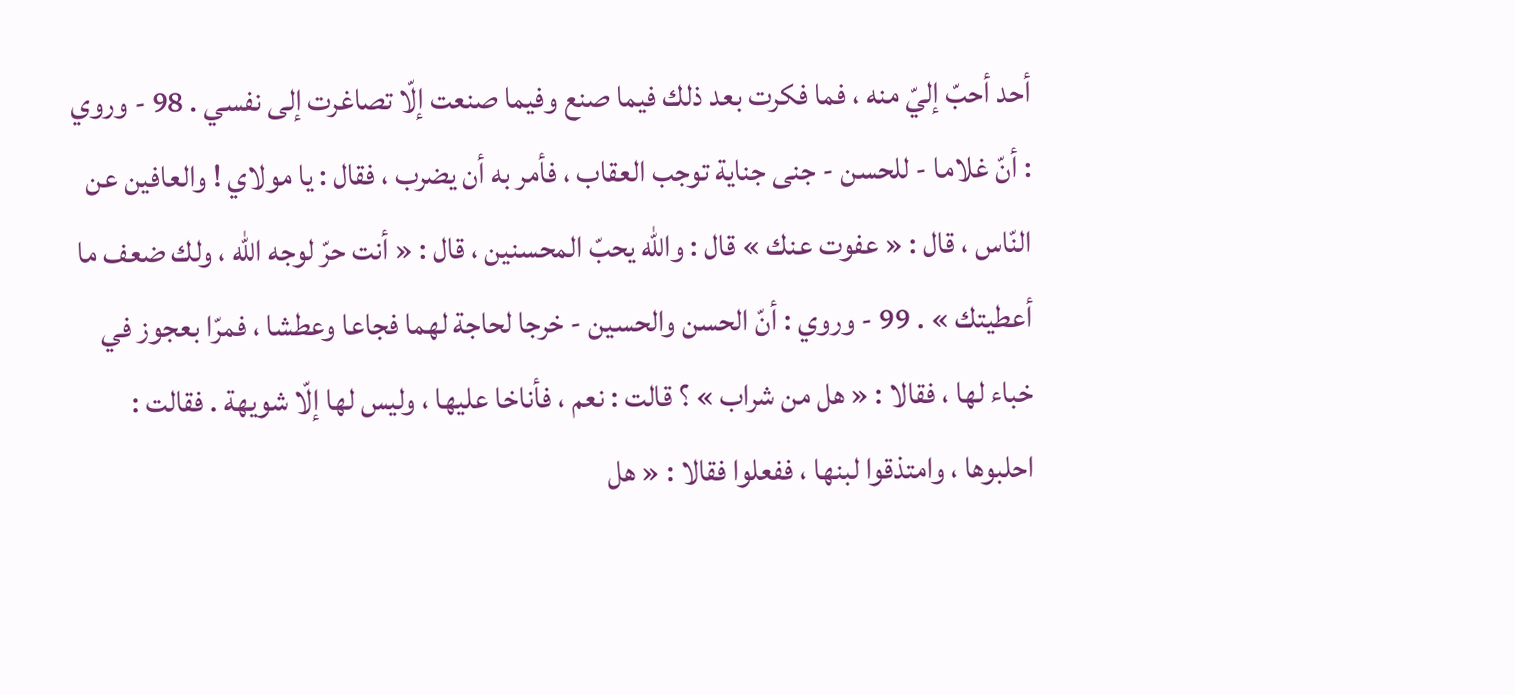أحد أحبّ إليّ منه ، فما فكرت بعد ذلك فيما صنع وفيما صنعت إلّا تصاغرت إلى نفسي . 98 - وروي : أنّ غلاما - للحسن - جنى جناية توجب العقاب ، فأمر به أن يضرب ، فقال : يا مولاي ! والعافين عن النّاس ، قال : « عفوت عنك » قال : واللّه يحبّ المحسنين ، قال : « أنت حرّ لوجه اللّه ، ولك ضعف ما أعطيتك » . 99 - وروي : أنّ الحسن والحسين - خرجا لحاجة لهما فجاعا وعطشا ، فمرّا بعجوز في خباء لها ، فقالا : « هل من شراب » ؟ قالت : نعم ، فأناخا عليها ، وليس لها إلّا شويهة . فقالت : احلبوها ، وامتذقوا لبنها ، ففعلوا فقالا : « هل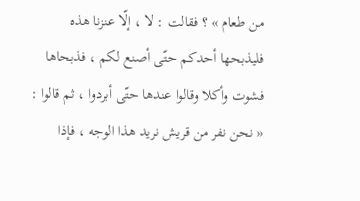من طعام » ؟ فقالت : لا ، إلّا عنزنا هذه فليذبحها أحدكم حتّى أصنع لكم ، فذبحاها فشوت وأكلا وقالوا عندها حتّى أبردوا ، ثم قالوا : « نحن نفر من قريش نريد هذا الوجه ، فإذا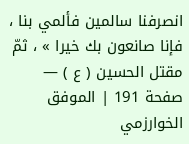انصرفنا سالمين فألمي بنا ، فإنا صانعون بك خيرا » ، ثمّ
مقتل الحسين ( ع ) — صفحة 191 | الموفق الخوارزمي